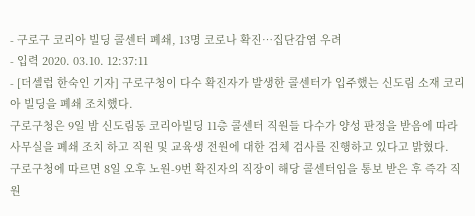- 구로구 코리아 빌딩 콜센터 폐쇄, 13명 코로나 확진…집단감염 우려
- 입력 2020. 03.10. 12:37:11
- [더셀럽 한숙인 기자] 구로구청이 다수 확진자가 발생한 콜센터가 입주했는 신도림 소재 코리아 빌딩을 폐쇄 조치했다.
구로구청은 9일 밤 신도림동 코리아빌딩 11층 콜센터 직원들 다수가 양성 판정을 받음에 따라 사무실을 폐쇄 조치 하고 직원 및 교육생 전원에 대한 검체 검사를 진행하고 있다고 밝혔다.
구로구청에 따르면 8일 오후 노원-9번 확진자의 직장이 해당 콜센터임을 통보 받은 후 즉각 직원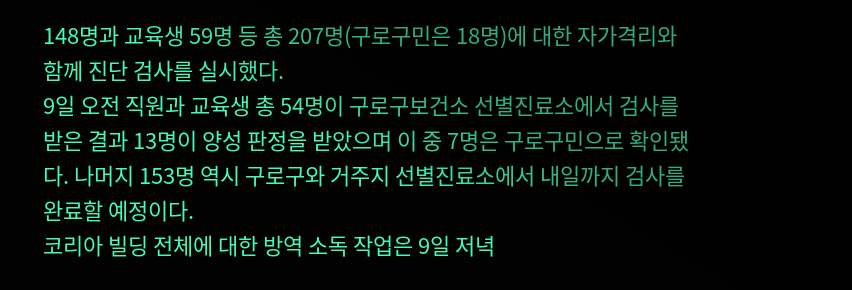148명과 교육생 59명 등 총 207명(구로구민은 18명)에 대한 자가격리와 함께 진단 검사를 실시했다.
9일 오전 직원과 교육생 총 54명이 구로구보건소 선별진료소에서 검사를 받은 결과 13명이 양성 판정을 받았으며 이 중 7명은 구로구민으로 확인됐다. 나머지 153명 역시 구로구와 거주지 선별진료소에서 내일까지 검사를 완료할 예정이다.
코리아 빌딩 전체에 대한 방역 소독 작업은 9일 저녁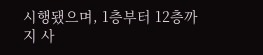시행됐으며, 1층부터 12층까지 사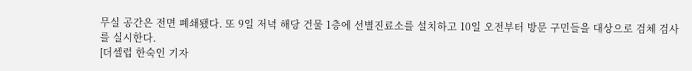무실 공간은 전면 폐쇄됐다. 또 9일 저녁 해당 건물 1층에 선별진료소를 설치하고 10일 오전부터 방문 구민들을 대상으로 검체 검사를 실시한다.
[더셀럽 한숙인 기자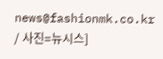news@fashionmk.co.kr / 사진=뉴시스]